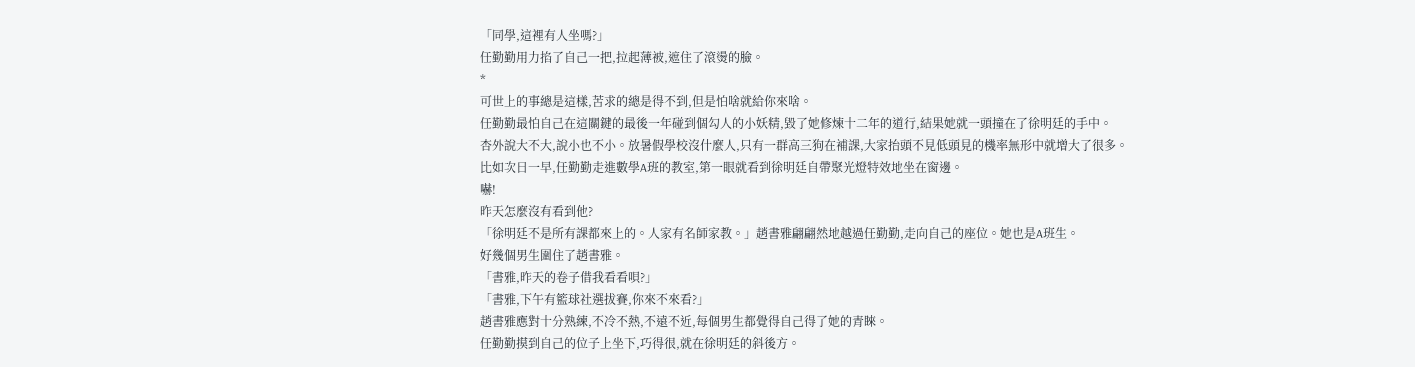「同學,這裡有人坐嗎?」
任勤勤用力掐了自己一把,拉起薄被,遮住了滾燙的臉。
*
可世上的事總是這樣,苦求的總是得不到,但是怕啥就給你來啥。
任勤勤最怕自己在這關鍵的最後一年碰到個勾人的小妖精,毀了她修煉十二年的道行,結果她就一頭撞在了徐明廷的手中。
杏外說大不大,說小也不小。放暑假學校沒什麼人,只有一群高三狗在補課,大家抬頭不見低頭見的機率無形中就增大了很多。
比如次日一早,任勤勤走進數學A班的教室,第一眼就看到徐明廷自帶聚光燈特效地坐在窗邊。
嚇!
昨天怎麼沒有看到他?
「徐明廷不是所有課都來上的。人家有名師家教。」趙書雅翩翩然地越過任勤勤,走向自己的座位。她也是A班生。
好幾個男生圍住了趙書雅。
「書雅,昨天的卷子借我看看唄?」
「書雅,下午有籃球社選拔賽,你來不來看?」
趙書雅應對十分熟練,不冷不熱,不遠不近,每個男生都覺得自己得了她的青睞。
任勤勤摸到自己的位子上坐下,巧得很,就在徐明廷的斜後方。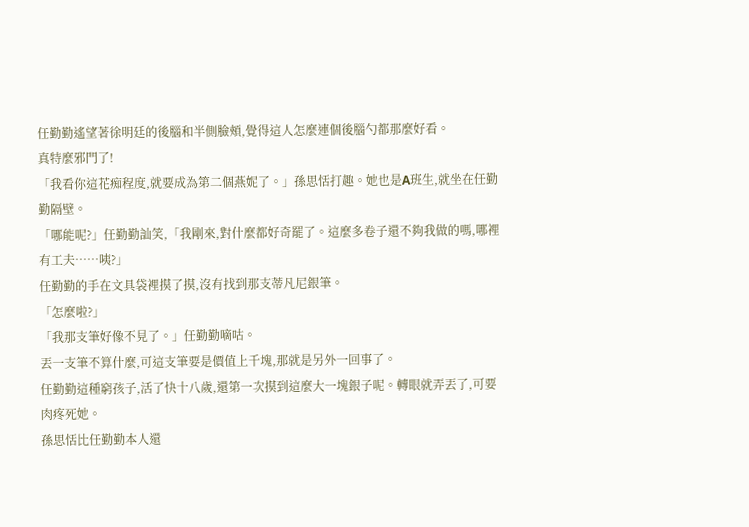任勤勤遙望著徐明廷的後腦和半側臉頰,覺得這人怎麼連個後腦勺都那麼好看。
真特麼邪門了!
「我看你這花痴程度,就要成為第二個燕妮了。」孫思恬打趣。她也是A班生,就坐在任勤勤隔壁。
「哪能呢?」任勤勤訕笑,「我剛來,對什麼都好奇罷了。這麼多卷子還不夠我做的嗎,哪裡有工夫……咦?」
任勤勤的手在文具袋裡摸了摸,沒有找到那支蒂凡尼銀筆。
「怎麼啦?」
「我那支筆好像不見了。」任勤勤嘀咕。
丟一支筆不算什麼,可這支筆要是價值上千塊,那就是另外一回事了。
任勤勤這種窮孩子,活了快十八歲,還第一次摸到這麼大一塊銀子呢。轉眼就弄丟了,可要肉疼死她。
孫思恬比任勤勤本人還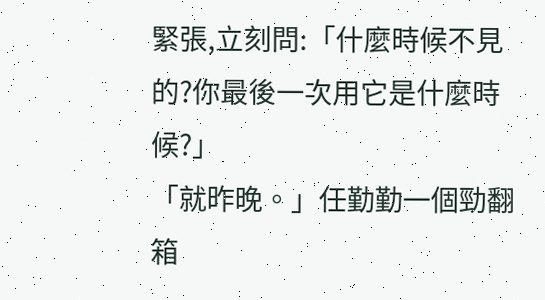緊張,立刻問:「什麼時候不見的?你最後一次用它是什麼時候?」
「就昨晚。」任勤勤一個勁翻箱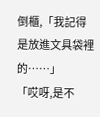倒櫃,「我記得是放進文具袋裡的……」
「哎呀,是不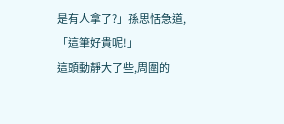是有人拿了?」孫思恬急道,「這筆好貴呢!」
這頭動靜大了些,周圍的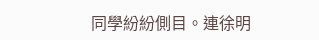同學紛紛側目。連徐明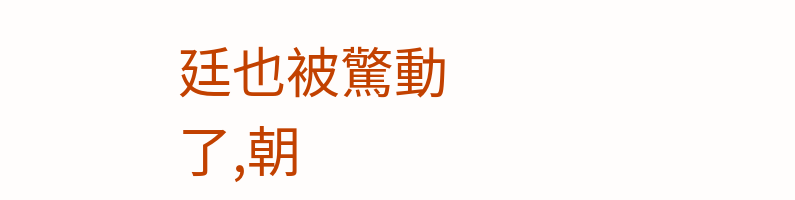廷也被驚動了,朝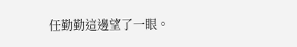任勤勤這邊望了一眼。